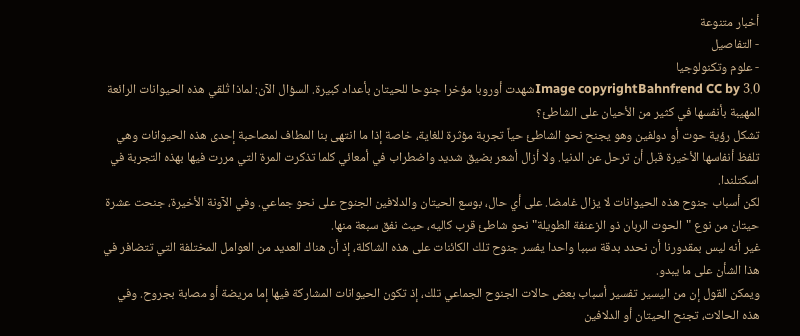أخبار متنوعة
- التفاصيل
- علوم وتكنولوجيا
Image copyrightBahnfrend CC by 3.0شهدت أوروبا مؤخرا جنوحا للحيتان بأعداد كبيرة. السؤال الآن: لماذا تُلقي هذه الحيوانات الرائعة المهيبة بأنفسها في كثير من الأحيان على الشاطئ؟
تشكل رؤية حوت أو دولفين وهو يجنح نحو الشاطئ حياً تجربة مؤثرة للغاية، خاصة إذا ما انتهى بنا المطاف لمصاحبة إحدى هذه الحيوانات وهي تلفظ أنفاسها الأخيرة قبل أن ترحل عن الدنيا. ولا أزال أشعر بضيق شديد واضطراب في أمعائي كلما تذكرت المرة التي مررت فيها بهذه التجربة في اسكتلندا.
لكن أسباب جنوح هذه الحيوانات لا يزال غامضا. على أي حال، بوسع الحيتان والدلافين الجنوح على نحو جماعي. وفي الآونة الأخيرة، جنحت عشرة حيتان من نوع "الحوت الربان ذو الزعنفة الطويلة" نحو شاطئ قرب كاليه، حيث نفق سبعة منها.
غير أنه ليس بمقدورنا أن نحدد بدقة سببا واحدا يفسر جنوح تلك الكائنات على هذه الشاكلة، إذ أن هناك العديد من العوامل المختلفة التي تتضافر في هذا الشأن على ما يبدو.
ويمكن القول إن من اليسير تفسير أسباب بعض حالات الجنوح الجماعي تلك، إذ تكون الحيوانات المشاركة فيها إما مريضة أو مصابة بجروح. وفي هذه الحالات، تجنح الحيتان أو الدلافين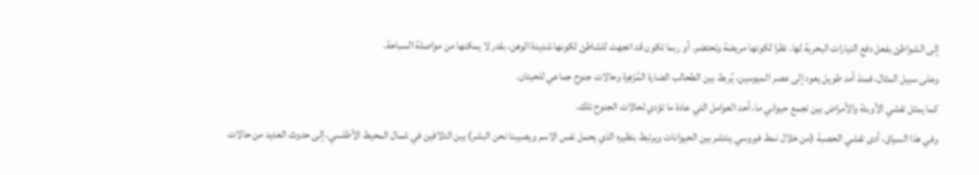إلى الشواطئ بفعل دفع التيارات البحرية لها، نظرا لكونها مريضة وتحتضر. أو ربما تكون قد اتجهت للشاطئ لكونها شديدة الوهن، بقدر لا يمكنها من مواصلة السباحة.
وعلى سبيل المثال، فمنذ أمد طويل يعود إلى عصر الميوسين، يُربط بين الطحالب الضارة المُزْهِرة وحالات جنوح جماعي للحيتان.
كما يمثل تفشي الأوبئة والأمراض بين تجمع حيواني ما، أحد العوامل التي عادة ما تؤدي لحالات الجنوح تلك.
وفي هذا السياق، أدى تفشي الحصبة (من خلال نمط فيروسي ينتشر بين الحيوانات ويرتبط بنظيره الذي يحمل نفس الاسم ويصيبنا نحن البشر) بين الدلافين في شمال المحيط الأطلسي، إلى حدوث العديد من حالات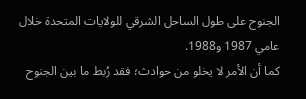الجنوح على طول الساحل الشرقي للولايات المتحدة خلال عامي 1987 و1988.
كما أن الأمر لا يخلو من حوادث؛ فقد رُبط ما بين الجنوح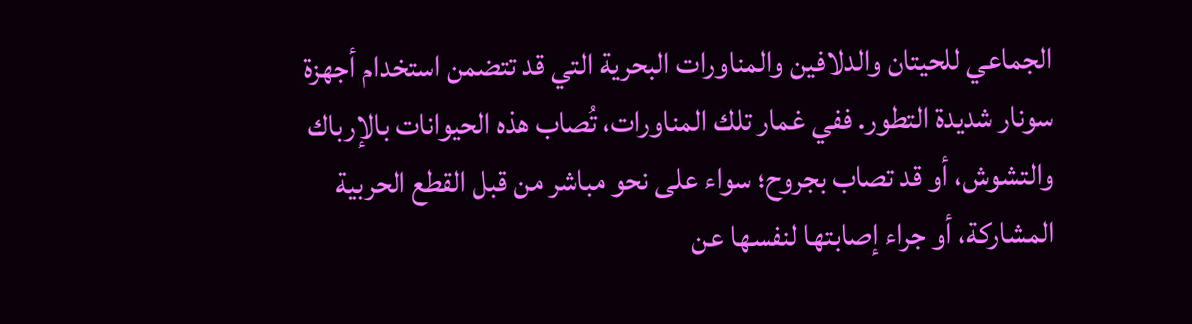الجماعي للحيتان والدلافين والمناورات البحرية التي قد تتضمن استخدام أجهزة سونار شديدة التطور. ففي غمار تلك المناورات، تُصاب هذه الحيوانات بالإرباك والتشوش، أو قد تصاب بجروح؛ سواء على نحو مباشر من قبل القطع الحربية المشاركة، أو جراء إصابتها لنفسها عن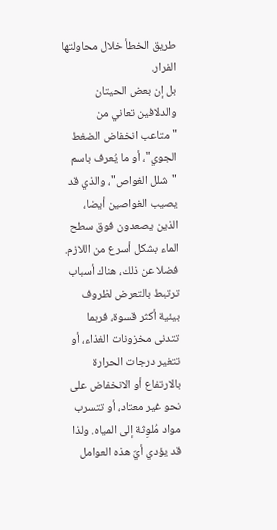طريق الخطأ خلال محاولتها الفرار.
بل إن بعض الحيتان والدلافين تعاني من "متاعب انخفاض الضغط الجوي"، أو ما يُعرف باسم "شلل الغواص"، والذي قد يصيب الغواصين أيضا، الذين يصعدون فوق سطح الماء بشكل أسرع من اللازم.
فضلا عن ذلك، هناك أسباب ترتبط بالتعرض لظروف بيئية أكثر قسوة، فربما تتدنى مخزونات الغذاء، أو تتغير درجات الحرارة بالارتفاع أو الانخفاض على نحو غير معتاد، أو تتسرب مواد مُلوِثة إلى المياه. ولذا قد يؤدي أيٌ هذه العوامل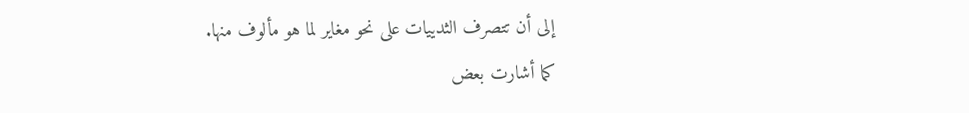إلى أن تتصرف الثدييات على نحو مغاير لما هو مألوف منها.
كما أشارت بعض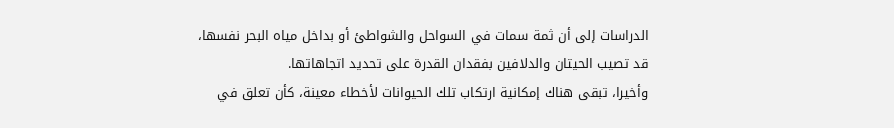الدراسات إلى أن ثمة سمات في السواحل والشواطئ أو بداخل مياه البحر نفسها، قد تصيب الحيتان والدلافين بفقدان القدرة على تحديد اتجاهاتها.
وأخيرا، تبقى هناك إمكانية ارتكاب تلك الحيوانات لأخطاء معينة، كأن تعلق في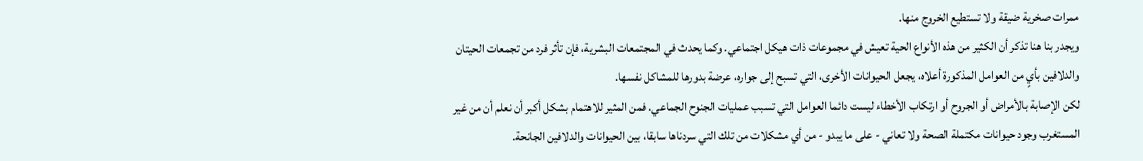ممرات صخرية ضيقة ولا تستطيع الخروج منها.
ويجدر بنا هنا تذكر أن الكثير من هذه الأنواع الحية تعيش في مجموعات ذات هيكل اجتماعي. وكما يحدث في المجتمعات البشرية، فإن تأثر فرد من تجمعات الحيتان والدلافين بأيٍ من العوامل المذكورة أعلاه، يجعل الحيوانات الأخرى، التي تسبح إلى جواره، عرضة بدورها للمشاكل نفسها.
لكن الإصابة بالأمراض أو الجروح أو ارتكاب الأخطاء ليست دائما العوامل التي تسبب عمليات الجنوح الجماعي. فمن المثير للاهتمام بشكل أكبر أن نعلم أن من غير المستغرب وجود حيوانات مكتملة الصحة ولا تعاني - على ما يبدو - من أي مشكلات من تلك التي سردناها سابقا، بين الحيوانات والدلافين الجانحة.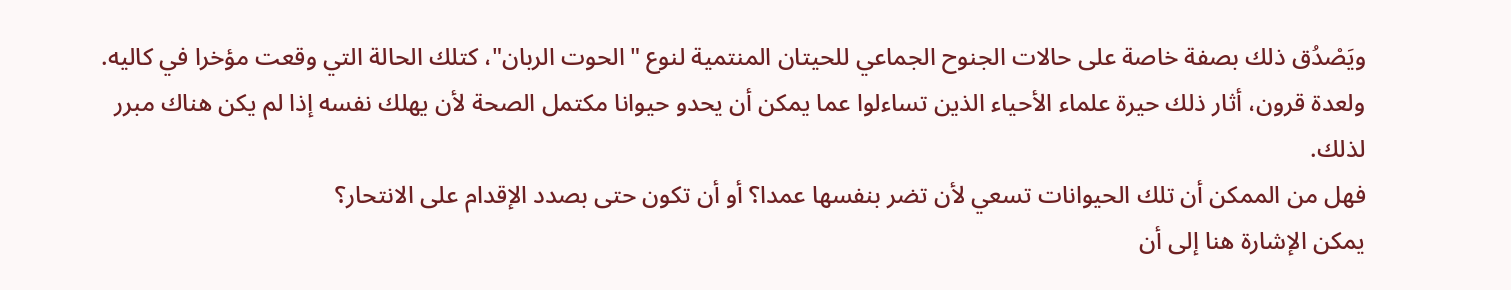ويَصْدُق ذلك بصفة خاصة على حالات الجنوح الجماعي للحيتان المنتمية لنوع "الحوت الربان"، كتلك الحالة التي وقعت مؤخرا في كاليه. ولعدة قرون، أثار ذلك حيرة علماء الأحياء الذين تساءلوا عما يمكن أن يحدو حيوانا مكتمل الصحة لأن يهلك نفسه إذا لم يكن هناك مبرر لذلك.
فهل من الممكن أن تلك الحيوانات تسعي لأن تضر بنفسها عمدا؟ أو أن تكون حتى بصدد الإقدام على الانتحار؟
يمكن الإشارة هنا إلى أن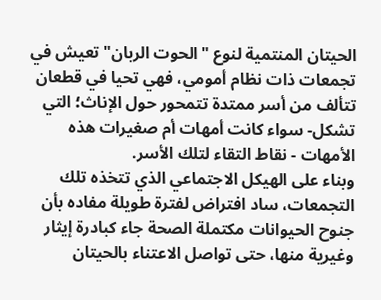الحيتان المنتمية لنوع "الحوت الربان" تعيش في تجمعات ذات نظام أمومي، فهي تحيا في قطعان تتألف من أسر ممتدة تتمحور حول الإناث؛ التي تشكل- سواء كانت أمهات أم صغيرات هذه الأمهات - نقاط التقاء لتلك الأسر.
وبناء على الهيكل الاجتماعي الذي تتخذه تلك التجمعات، ساد افتراض لفترة طويلة مفاده بأن جنوح الحيوانات مكتملة الصحة جاء كبادرة إيثار وغيرية منها، حتى تواصل الاعتناء بالحيتان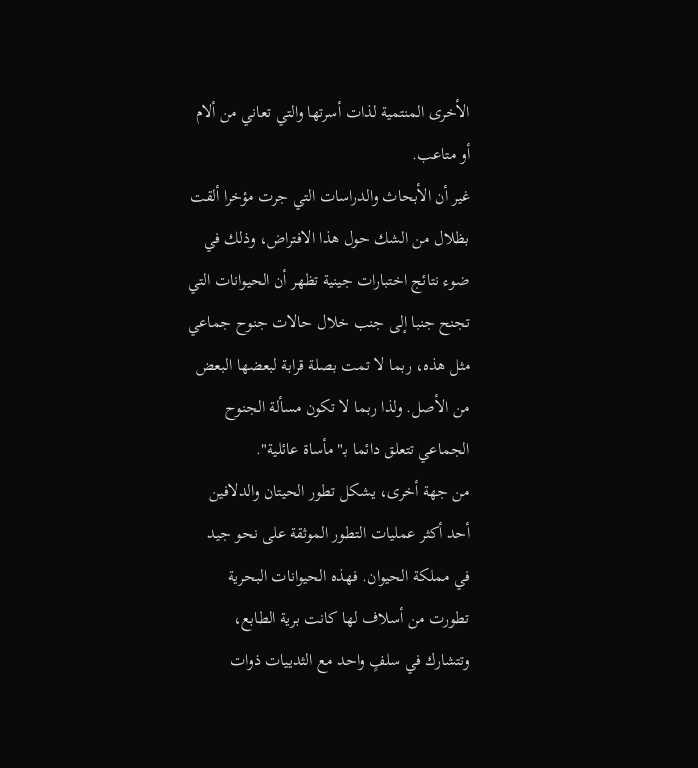الأخرى المنتمية لذات أسرتها والتي تعاني من ألام أو متاعب.
غير أن الأبحاث والدراسات التي جرت مؤخرا ألقت بظلال من الشك حول هذا الافتراض، وذلك في ضوء نتائج اختبارات جينية تظهر أن الحيوانات التي تجنح جنبا إلى جنب خلال حالات جنوح جماعي مثل هذه، ربما لا تمت بصلة قرابة لبعضها البعض من الأصل. ولذا ربما لا تكون مسألة الجنوح الجماعي تتعلق دائما بـ"مأساة عائلية".
من جهة أخرى، يشكل تطور الحيتان والدلافين أحد أكثر عمليات التطور الموثقة على نحو جيد في مملكة الحيوان. فهذه الحيوانات البحرية تطورت من أسلاف لها كانت برية الطابع، وتتشارك في سلفٍ واحد مع الثدييات ذوات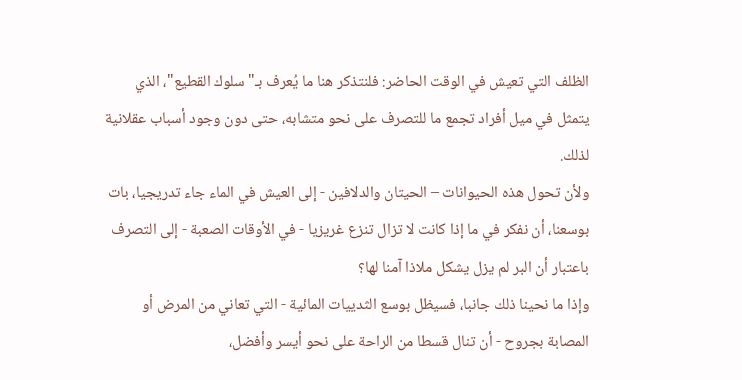الظلف التي تعيش في الوقت الحاضر: فلنتذكر هنا ما يُعرف بـ"سلوك القطيع"، الذي يتمثل في ميل أفراد تجمع ما للتصرف على نحو متشابه، حتى دون وجود أسباب عقلانية لذلك.
ولأن تحول هذه الحيوانات – الحيتان والدلافين - إلى العيش في الماء جاء تدريجيا، بات بوسعنا، أن نفكر في ما إذا كانت لا تزال تنزع غريزيا - في الأوقات الصعبة - إلى التصرف باعتبار أن البر لم يزل يشكل ملاذا آمنا لها؟
وإذا ما نحينا ذلك جانبا، فسيظل بوسع الثدييات المائية - التي تعاني من المرض أو المصابة بجروح - أن تنال قسطا من الراحة على نحو أيسر وأفضل،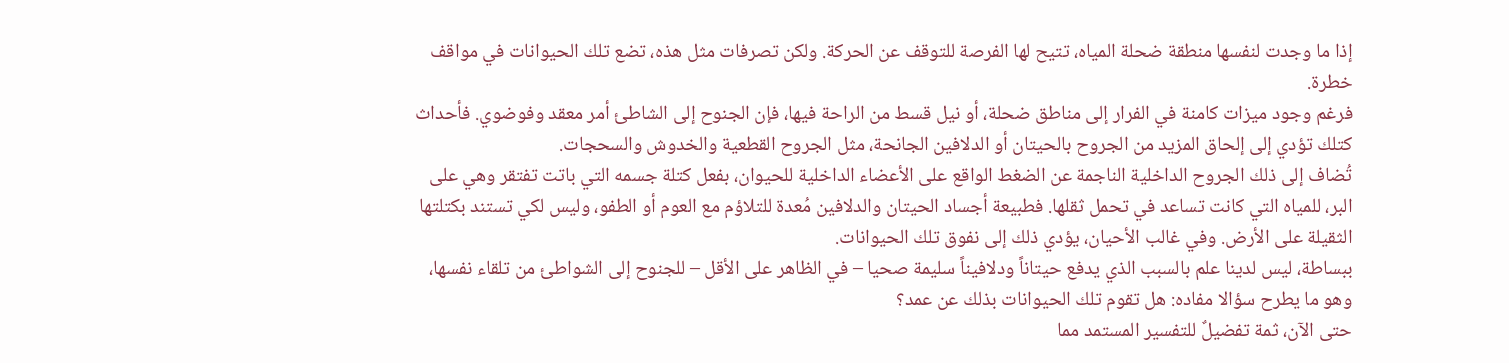إذا ما وجدت لنفسها منطقة ضحلة المياه، تتيح لها الفرصة للتوقف عن الحركة. ولكن تصرفات مثل هذه، تضع تلك الحيوانات في مواقف خطرة.
فرغم وجود ميزات كامنة في الفرار إلى مناطق ضحلة، أو نيل قسط من الراحة فيها، فإن الجنوح إلى الشاطئ أمر معقد وفوضوي. فأحداث كتلك تؤدي إلى إلحاق المزيد من الجروح بالحيتان أو الدلافين الجانحة، مثل الجروح القطعية والخدوش والسحجات.
تُضاف إلى ذلك الجروح الداخلية الناجمة عن الضغط الواقع على الأعضاء الداخلية للحيوان، بفعل كتلة جسمه التي باتت تفتقر وهي على البر، للمياه التي كانت تساعد في تحمل ثقلها. فطبيعة أجساد الحيتان والدلافين مُعدة للتلاؤم مع العوم أو الطفو، وليس لكي تستند بكتلتها الثقيلة على الأرض. وفي غالب الأحيان، يؤدي ذلك إلى نفوق تلك الحيوانات.
ببساطة، ليس لدينا علم بالسبب الذي يدفع حيتاناً ودلافيناً سليمة صحيا – في الظاهر على الأقل – للجنوح إلى الشواطئ من تلقاء نفسها، وهو ما يطرح سؤالا مفاده: هل تقوم تلك الحيوانات بذلك عن عمد؟
حتى الآن، ثمة تفضيلٌ للتفسير المستمد مما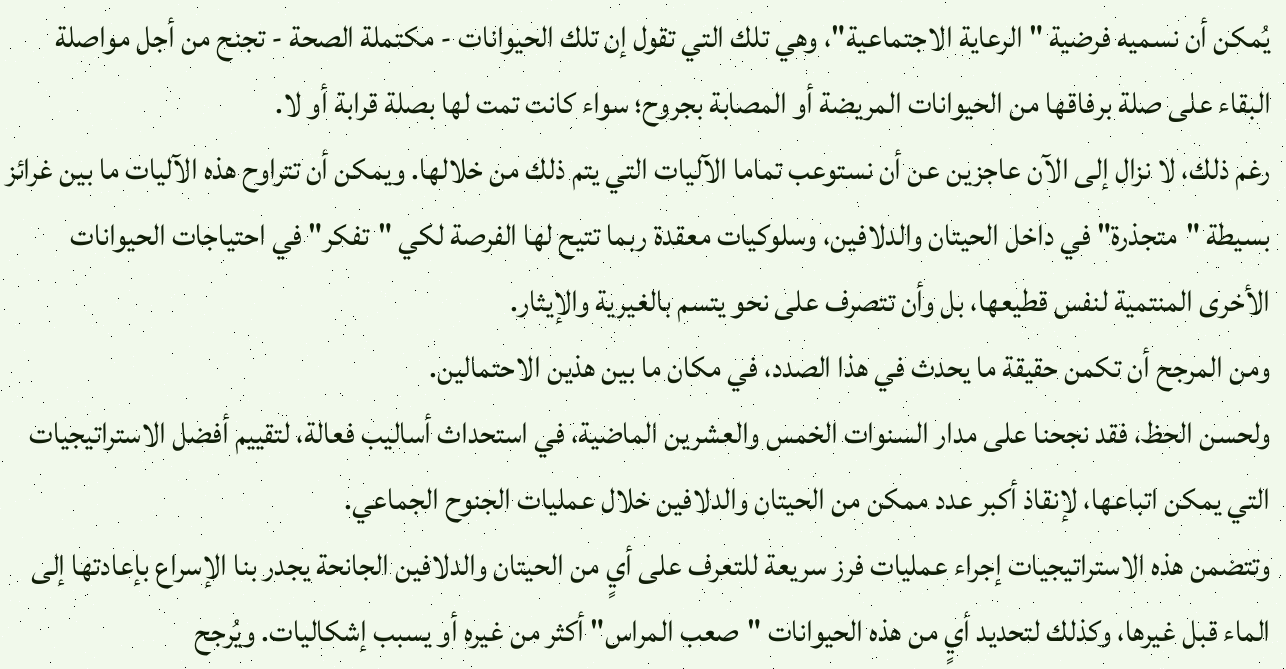يُمكن أن نسميه فرضية "الرعاية الاجتماعية"، وهي تلك التي تقول إن تلك الحيوانات - مكتملة الصحة - تجنح من أجل مواصلة البقاء على صلة برفاقها من الحيوانات المريضة أو المصابة بجروح؛ سواء كانت تمت لها بصلة قرابة أو لا.
رغم ذلك، لا نزال إلى الآن عاجزين عن أن نستوعب تماما الآليات التي يتم ذلك من خلالها. ويمكن أن تتراوح هذه الآليات ما بين غرائز بسيطة "متجذرة" في داخل الحيتان والدلافين، وسلوكيات معقدة ربما تتيح لها الفرصة لكي "تفكر" في احتياجات الحيوانات الأخرى المنتمية لنفس قطيعها، بل وأن تتصرف على نحو يتسم بالغيرية والإيثار.
ومن المرجح أن تكمن حقيقة ما يحدث في هذا الصدد، في مكان ما بين هذين الاحتمالين.
ولحسن الحظ، فقد نجحنا على مدار السنوات الخمس والعشرين الماضية، في استحداث أساليب فعالة، لتقييم أفضل الاستراتيجيات التي يمكن اتباعها، لإنقاذ أكبر عدد ممكن من الحيتان والدلافين خلال عمليات الجنوح الجماعي.
وتتضمن هذه الاستراتيجيات إجراء عمليات فرز سريعة للتعرف على أيٍ من الحيتان والدلافين الجانحة يجدر بنا الإسراع بإعادتها إلى الماء قبل غيرها، وكذلك لتحديد أيٍ من هذه الحيوانات "صعب المراس" أكثر من غيره أو يسبب إشكاليات. ويُرجح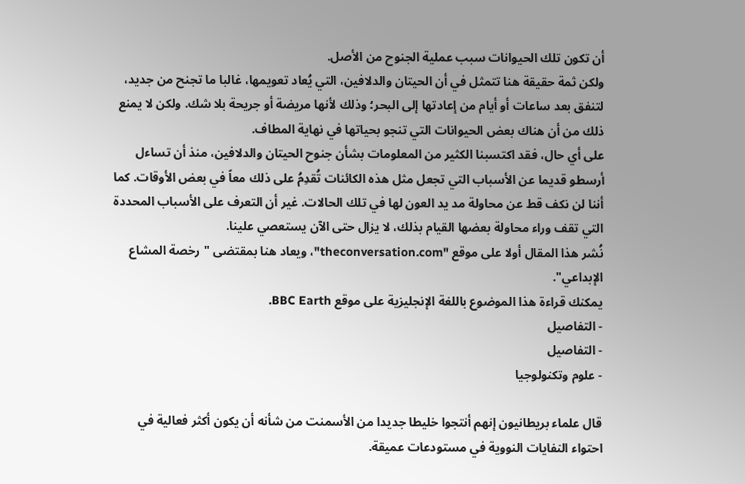أن تكون تلك الحيوانات سبب عملية الجنوح من الأصل.
ولكن ثمة حقيقة هنا تتمثل في أن الحيتان والدلافين، التي يُعاد تعويمها، غالبا ما تجنح من جديد، لتنفق بعد ساعات أو أيام من إعادتها إلى البحر؛ وذلك لأنها مريضة أو جريحة بلا شك. ولكن لا يمنع ذلك من أن هناك بعض الحيوانات التي تنجو بحياتها في نهاية المطاف.
على أي حال، فقد اكتسبنا الكثير من المعلومات بشأن جنوح الحيتان والدلافين، منذ أن تساءل أرسطو قديما عن الأسباب التي تجعل مثل هذه الكائنات تُقدِمُ على ذلك معاً في بعض الأوقات. كما أننا لن نكف قط عن محاولة مد يد العون لها في تلك الحالات. غير أن التعرف على الأسباب المحددة التي تقف وراء محاولة بعضها القيام بذلك، لا يزال حتى الآن يستعصي علينا.
نُشر هذا المقال أولا على موقع "theconversation.com"، ويعاد هنا بمقتضى "رخصة المشاع الإبداعي".
يمكنك قراءة هذا الموضوع باللغة الإنجليزية على موقع BBC Earth.
- التفاصيل
- التفاصيل
- علوم وتكنولوجيا

قال علماء بريطانيون إنهم أنتجوا خليطا جديدا من الأسمنت من شأنه أن يكون أكثر فعالية في احتواء النفايات النووية في مستودعات عميقة.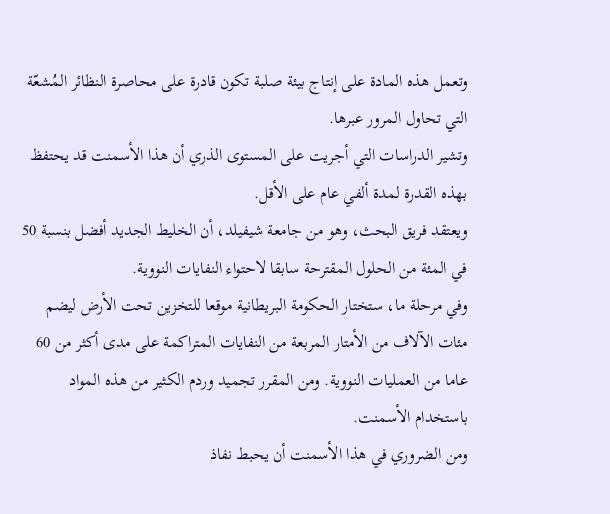وتعمل هذه المادة على إنتاج بيئة صلبة تكون قادرة على محاصرة النظائر المُشعّة التي تحاول المرور عبرها.
وتشير الدراسات التي أجريت على المستوى الذري أن هذا الأسمنت قد يحتفظ بهذه القدرة لمدة ألفي عام على الأقل.
ويعتقد فريق البحث، وهو من جامعة شيفيلد، أن الخليط الجديد أفضل بنسبة 50 في المئة من الحلول المقترحة سابقا لاحتواء النفايات النووية.
وفي مرحلة ما، ستختار الحكومة البريطانية موقعا للتخزين تحت الأرض ليضم مئات الآلاف من الأمتار المربعة من النفايات المتراكمة على مدى أكثر من 60 عاما من العمليات النووية. ومن المقرر تجميد وردم الكثير من هذه المواد باستخدام الأسمنت.
ومن الضروري في هذا الأسمنت أن يحبط نفاذ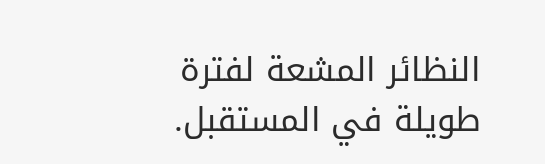النظائر المشعة لفترة طويلة في المستقبل.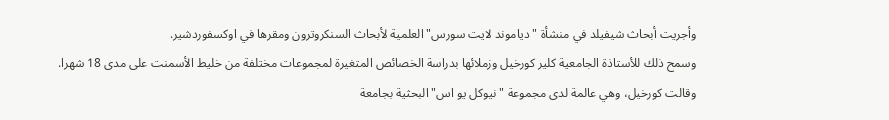وأجريت أبحاث شيفيلد في منشأة "دياموند لايت سورس" العلمية لأبحاث السنكروترون ومقرها في اوكسفوردشير.
وسمح ذلك للأستاذة الجامعية كلير كورخيل وزملائها بدراسة الخصائص المتغيرة لمجموعات مختلفة من خليط الأسمنت على مدى 18 شهرا.
وقالت كورخيل، وهي عالمة لدى مجموعة "نيوكل يو اس" البحثية بجامعة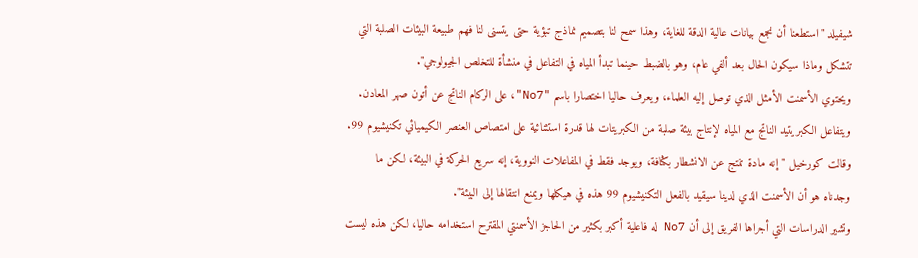شيفيلد "استطعنا أن نجمع بيانات عالية الدقة للغاية، وهذا سمح لنا بتصميم نماذج تبؤية حتى يتسنى لنا فهم طبيعة البيئات الصلبة التي تتشكل وماذا سيكون الحال بعد ألفي عام، وهو بالضبط حينما تبدأ المياه في التفاعل في منشأة للتخلص الجيولوجي".
ويحتوي الأسمنت الأمثل الذي توصل إليه العلماء، ويعرف حاليا اختصارا باسم "No7"، على الركام الناتج عن أتون صهر المعادن.
ويتفاعل الكبريتيد الناتج مع المياه لإنتاج بيئة صلبة من الكبريتات لها قدرة استثنائية على امتصاص العنصر الكيميائي تكنيشيوم 99.
وقالت كورخيل "إنه مادة تنتج عن الانشطار بكثافة، ويوجد فقط في المفاعلات النووية، إنه سريع الحركة في البيئة، لكن ما وجدناه هو أن الأسمنت الذي لدينا سيقيد بالفعل التكنيشيوم 99 هذه في هيكلها ويمنع انتقالها إلى البيئة".
وتشير الدراسات التي أجراها الفريق إلى أن No7 له فاعلية أكبر بكثير من الحاجز الأسمنتي المقترح استخدامه حاليا، لكن هذه ليست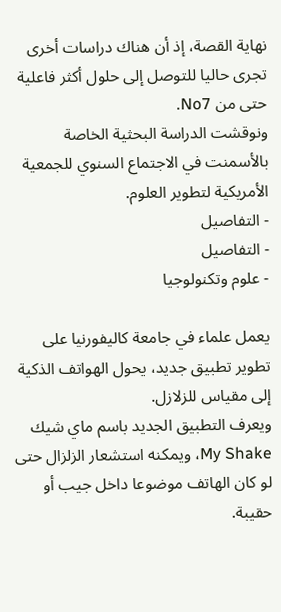نهاية القصة، إذ أن هناك دراسات أخرى تجرى حاليا للتوصل إلى حلول أكثر فاعلية حتى من No7.
ونوقشت الدراسة البحثية الخاصة بالأسمنت في الاجتماع السنوي للجمعية الأمريكية لتطوير العلوم.
- التفاصيل
- التفاصيل
- علوم وتكنولوجيا

يعمل علماء في جامعة كاليفورنيا على تطوير تطبيق جديد، يحول الهواتف الذكية إلى مقياس للزلازل.
ويعرف التطبيق الجديد باسم ماي شيك My Shake، ويمكنه استشعار الزلزال حتى لو كان الهاتف موضوعا داخل جيب أو حقيبة.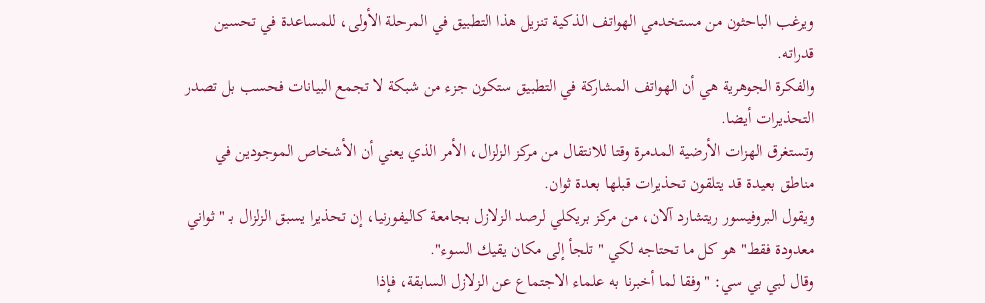ويرغب الباحثون من مستخدمي الهواتف الذكية تنزيل هذا التطبيق في المرحلة الأولى، للمساعدة في تحسين قدراته.
والفكرة الجوهرية هي أن الهواتف المشاركة في التطبيق ستكون جزء من شبكة لا تجمع البيانات فحسب بل تصدر التحذيرات أيضا.
وتستغرق الهزات الأرضية المدمرة وقتا للانتقال من مركز الزلزال، الأمر الذي يعني أن الأشخاص الموجودين في مناطق بعيدة قد يتلقون تحذيرات قبلها بعدة ثوان.
ويقول البروفيسور ريتشارد آلان، من مركز بريكلي لرصد الزلازل بجامعة كاليفورنيا، إن تحذيرا يسبق الزلزال بـ "ثواني معدودة فقط" هو كل ما تحتاجه لكي "تلجأ إلى مكان يقيك السوء".
وقال لبي بي سي: "وفقا لما أخبرنا به علماء الاجتماع عن الزلازل السابقة، فإذا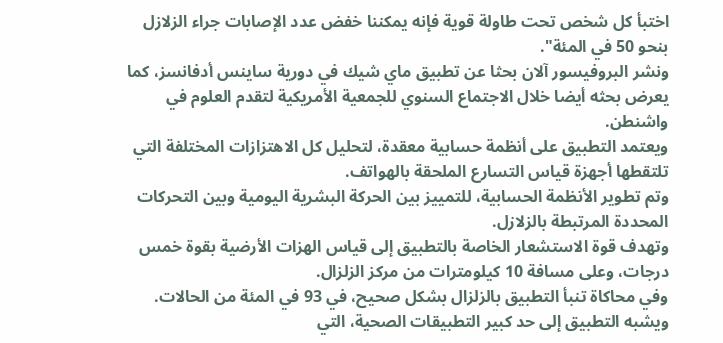اختبأ كل شخص تحت طاولة قوية فإنه يمكننا خفض عدد الإصابات جراء الزلازل بنحو 50 في المئة".
ونشر البروفيسور آلان بحثا عن تطبيق ماي شيك في دورية ساينس أدفانسز، كما يعرض بحثه أيضا خلال الاجتماع السنوي للجمعية الأمريكية لتقدم العلوم في واشنطن.
ويعتمد التطبيق على أنظمة حسابية معقدة، لتحليل كل الاهتزازات المختلفة التي تلتقطها أجهزة قياس التسارع الملحقة بالهواتف.
وتم تطوير الأنظمة الحسابية، للتمييز بين الحركة البشرية اليومية وبين التحركات المحددة المرتبطة بالزلازل.
وتهدف قوة الاستشعار الخاصة بالتطبيق إلى قياس الهزات الأرضية بقوة خمس درجات، وعلى مسافة 10 كيلومترات من مركز الزلزال.
وفي محاكاة تنبأ التطبيق بالزلزال بشكل صحيح، في 93 في المئة من الحالات.
ويشبه التطبيق إلى حد كبير التطبيقات الصحية، التي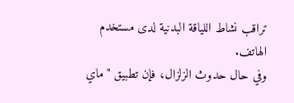تراقب نشاط اللياقة البدنية لدى مستخدم الهاتف.
وفي حال حدوث الزلزال، فإن تطبيق "ماي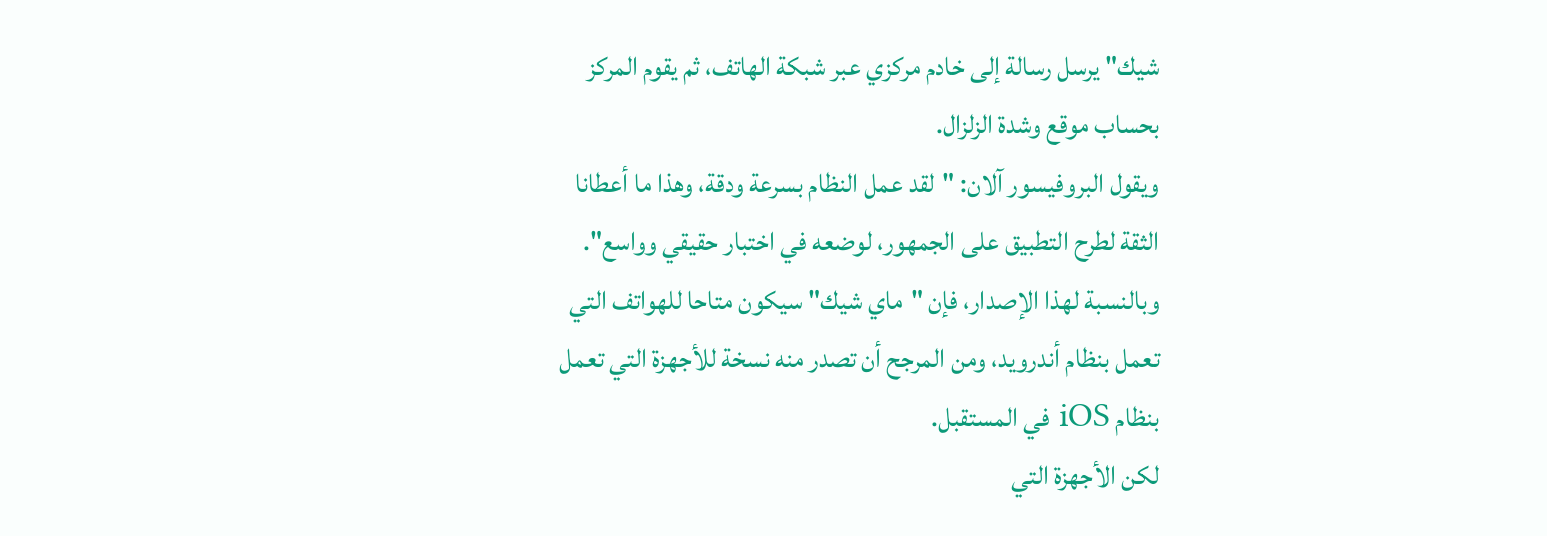شيك" يرسل رسالة إلى خادم مركزي عبر شبكة الهاتف، ثم يقوم المركز بحساب موقع وشدة الزلزال.
ويقول البروفيسور آلان: "لقد عمل النظام بسرعة ودقة، وهذا ما أعطانا الثقة لطرح التطبيق على الجمهور، لوضعه في اختبار حقيقي وواسع".
وبالنسبة لهذا الإصدار، فإن "ماي شيك" سيكون متاحا للهواتف التي تعمل بنظام أندرويد، ومن المرجح أن تصدر منه نسخة للأجهزة التي تعمل بنظام iOS في المستقبل.
لكن الأجهزة التي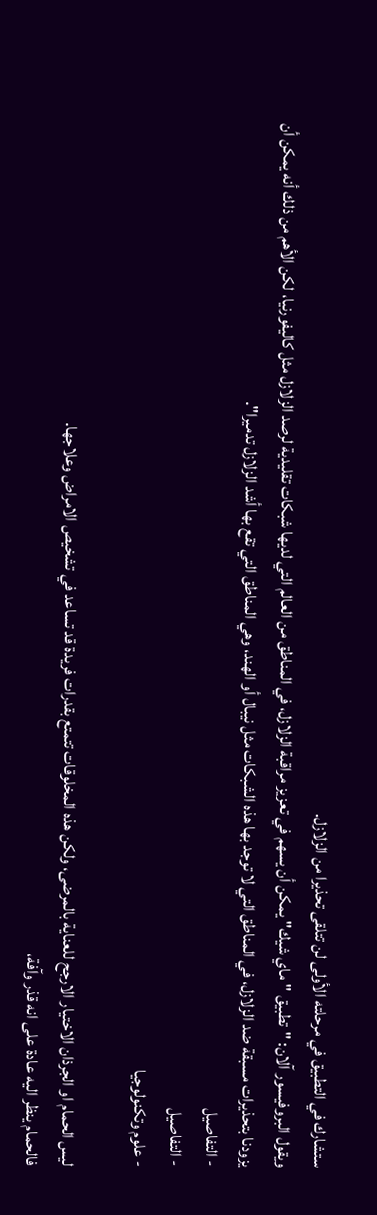ستشارك في التطبيق في مرحلته الأولى لن تتلقى تحذيرا من الزلازل.
ويقول البروفيسور آلان: "تطبيق "ماي شيك" يمكن أن يسهم في تعزيز مراقبة الزلازل، في المناطق من العالم التي لديها شبكات تقليدية لرصد الزلازل مثل كاليفورنيا، لكن الأهم من ذلك أنه يمكن أن يزودنا بتحذيرات مسبقة ضد الزلازل، في المناطق التي لا توجد بها هذه الشبكات مثل نيبال أو الهند، وهي المناطق التي تقع بها أشد الزلازل تدميرا".
- التفاصيل
- التفاصيل
- علوم وتكنولوجيا

ليس الحمام او الجرذان الاختيار الارجح للعناية بالمرضى، ولكن هذه المخلوقات تتمتع بقدرات فريدة قد تساعد في تشخيص الامراض وعلاجها.
فالحمام ينظر اليه عادة على انه قذر وآفة،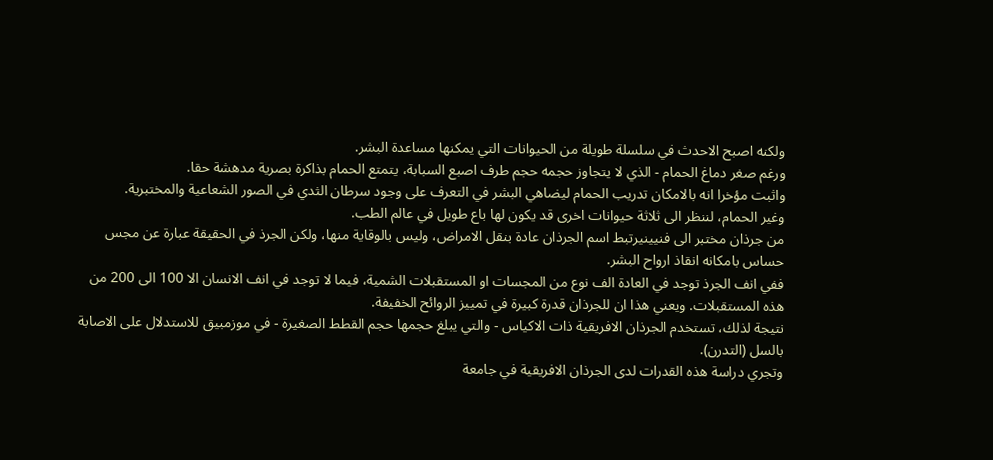ولكنه اصبح الاحدث في سلسلة طويلة من الحيوانات التي يمكنها مساعدة البشر.
ورغم صغر دماغ الحمام - الذي لا يتجاوز حجمه حجم طرف اصبع السبابة، يتمتع الحمام بذاكرة بصرية مدهشة حقا.
واثبت مؤخرا انه بالامكان تدريب الحمام ليضاهي البشر في التعرف على وجود سرطان الثدي في الصور الشعاعية والمختبرية.
وغير الحمام، لننظر الى ثلاثة حيوانات اخرى قد يكون لها باع طويل في عالم الطب.
من جرذان مختبر الى فنيينيرتبط اسم الجرذان عادة بنقل الامراض، وليس بالوقاية منها، ولكن الجرذ في الحقيقة عبارة عن مجس حساس بامكانه انقاذ ارواح البشر.
ففي انف الجرذ توجد في العادة الف نوع من المجسات او المستقبلات الشمية، فيما لا توجد في انف الانسان الا 100 الى 200 من هذه المستقبلات. ويعني هذا ان للجرذان قدرة كبيرة في تمييز الروائح الخفيفة.
نتيجة لذلك، تستخدم الجرذان الافريقية ذات الاكياس - والتي يبلغ حجمها حجم القطط الصغيرة - في موزمبيق للاستدلال على الاصابة بالسل (التدرن).
وتجري دراسة هذه القدرات لدى الجرذان الافريقية في جامعة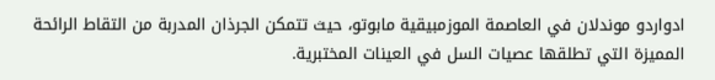ادواردو موندلان في العاصمة الموزمبيقية مابوتو، حيث تتمكن الجرذان المدربة من التقاط الرائحة المميزة التي تطلقها عصيات السل في العينات المختبرية.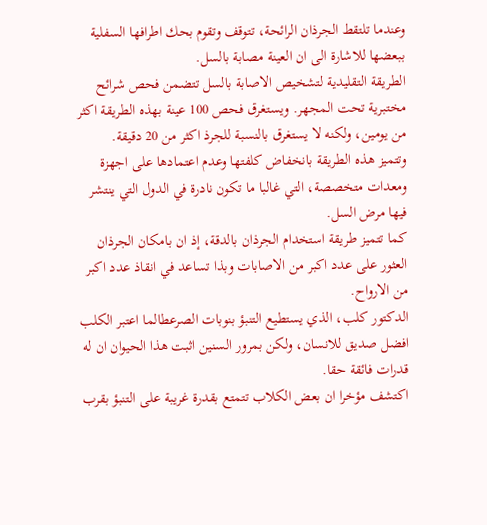وعندما تلتقط الجرذان الرائحة، تتوقف وتقوم بحك اطرافها السفلية ببعضها للاشارة الى ان العينة مصابة بالسل.
الطريقة التقليدية لتشخيص الاصابة بالسل تتضمن فحص شرائح مختبرية تحت المجهر. ويستغرق فحص 100 عينة بهذه الطريقة اكثر من يومين، ولكنه لا يستغرق بالنسبة للجرذ اكثر من 20 دقيقة.
وتتميز هذه الطريقة بانخفاض كلفتها وعدم اعتمادها على اجهزة ومعدات متخصصة، التي غالبا ما تكون نادرة في الدول التي ينتشر فيها مرض السل.
كما تتميز طريقة استخدام الجرذان بالدقة، إذ ان بامكان الجرذان العثور على عدد اكبر من الاصابات وبذا تساعد في انقاذ عدد اكبر من الارواح.
الدكتور كلب، الذي يستطيع التنبؤ بنوبات الصرعطالما اعتبر الكلب افضل صديق للانسان، ولكن بمرور السنين اثبت هذا الحيوان ان له قدرات فائقة حقا.
اكتشف مؤخرا ان بعض الكلاب تتمتع بقدرة غريبة على التنبؤ بقرب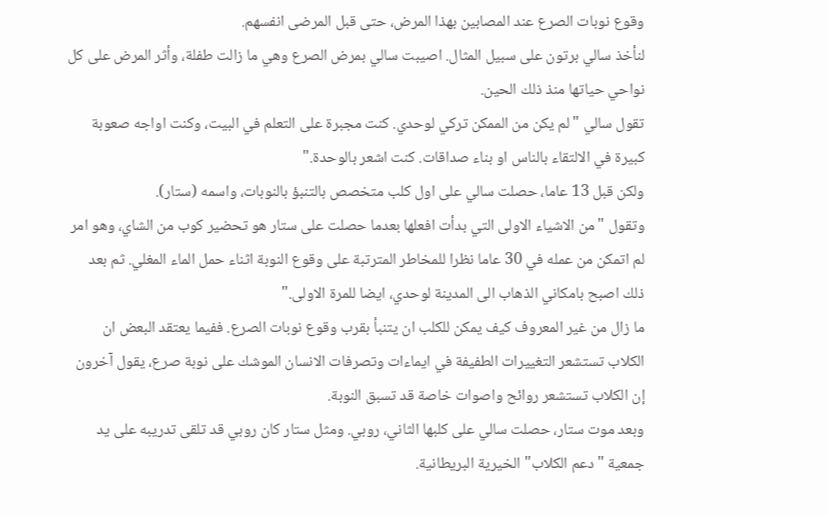وقوع نوبات الصرع عند المصابين بهذا المرض، حتى قبل المرضى انفسهم.
لنأخذ سالي برتون على سبيل المثال. اصيبت سالي بمرض الصرع وهي ما زالت طفلة، وأثر المرض على كل نواحي حياتها منذ ذلك الحين.
تقول سالي "لم يكن من الممكن تركي لوحدي. كنت مجبرة على التعلم في البيت، وكنت اواجه صعوبة كبيرة في الالتقاء بالناس او بناء صداقات. كنت اشعر بالوحدة."
ولكن قبل 13 عاما، حصلت سالي على اول كلب متخصص بالتنبؤ بالنوبات، واسمه (ستار).
وتقول "من الاشياء الاولى التي بدأت افعلها بعدما حصلت على ستار هو تحضير كوب من الشاي، وهو امر لم اتمكن من عمله في 30 عاما نظرا للمخاطر المترتبة على وقوع النوبة اثناء حمل الماء المغلي. ثم بعد ذلك اصبح بامكاني الذهاب الى المدينة لوحدي، ايضا للمرة الاولى."
ما زال من غير المعروف كيف يمكن للكلب ان يتنبأ بقرب وقوع نوبات الصرع. ففيما يعتقد البعض ان الكلاب تستشعر التغييرات الطفيفة في ايماءات وتصرفات الانسان الموشك على نوبة صرع، يقول آخرون إن الكلاب تستشعر روائح واصوات خاصة قد تسبق النوبة.
وبعد موت ستار، حصلت سالي على كلبها الثاني، روبي. ومثل ستار كان روبي قد تلقى تدريبه على يد جمعية "دعم الكلاب" الخيرية البريطانية.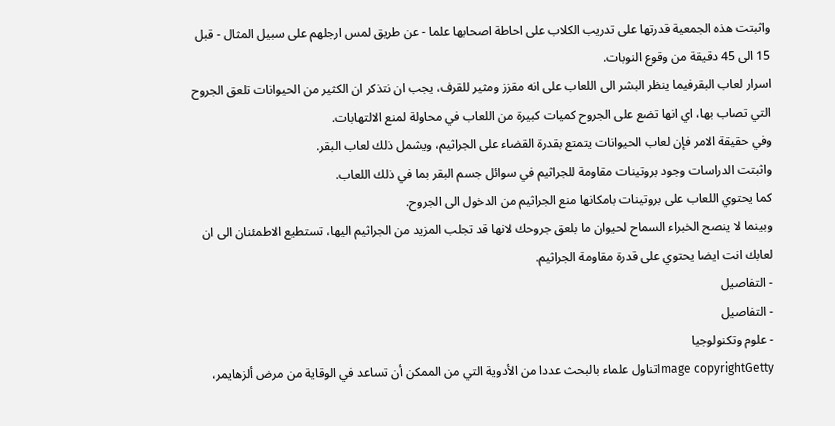واثبتت هذه الجمعية قدرتها على تدريب الكلاب على احاطة اصحابها علما - عن طريق لمس ارجلهم على سبيل المثال - قبل 15 الى 45 دقيقة من وقوع النوبات.
اسرار لعاب البقرفيما ينظر البشر الى اللعاب على انه مقزز ومثير للقرف، يجب ان نتذكر ان الكثير من الحيوانات تلعق الجروح التي تصاب بها، اي انها تضع على الجروح كميات كبيرة من اللعاب في محاولة لمنع الالتهابات.
وفي حقيقة الامر فإن لعاب الحيوانات يتمتع بقدرة القضاء على الجراثيم، ويشمل ذلك لعاب البقر.
واثبتت الدراسات وجود بروتينات مقاومة للجراثيم في سوائل جسم البقر بما في ذلك اللعاب.
كما يحتوي اللعاب على بروتينات بامكانها منع الجراثيم من الدخول الى الجروح.
وبينما لا ينصح الخبراء السماح لحيوان ما بلعق جروحك لانها قد تجلب المزيد من الجراثيم اليها، تستطيع الاطمئنان الى ان لعابك انت ايضا يحتوي على قدرة مقاومة الجراثيم.
- التفاصيل
- التفاصيل
- علوم وتكنولوجيا
Image copyrightGettyتناول علماء بالبحث عددا من الأدوية التي من الممكن أن تساعد في الوقاية من مرض ألزهايمر،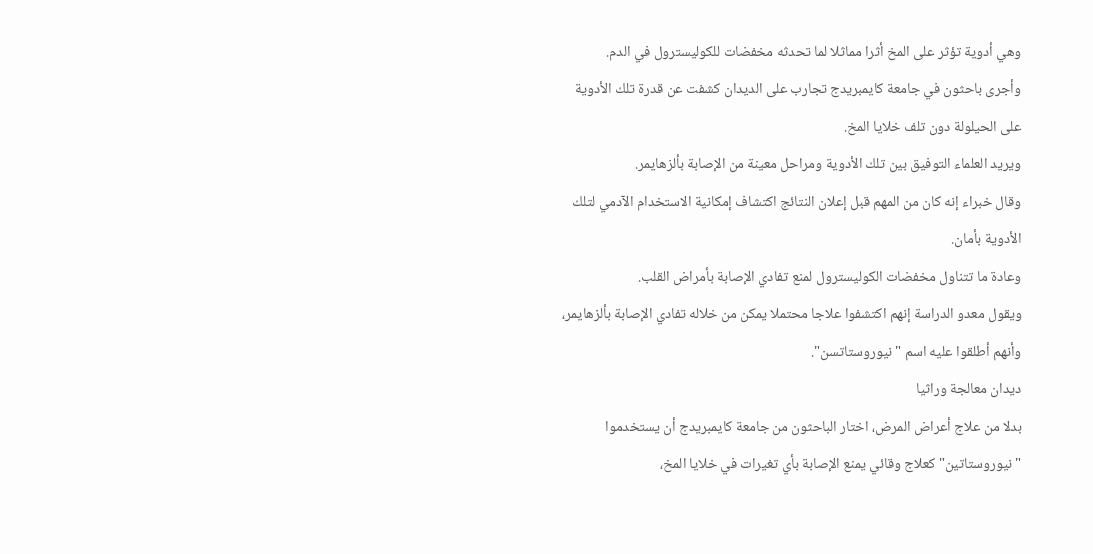وهي أدوية تؤثر على المخ أثرا مماثلا لما تحدثه مخفضات للكوليسترول في الدم.
وأجرى باحثون في جامعة كايمبريدج تجارب على الديدان كشفت عن قدرة تلك الأدوية على الحيلولة دون تلف خلايا المخ.
ويريد العلماء التوفيق بين تلك الأدوية ومراحل معينة من الإصابة بألزهايمر.
وقال خبراء إنه كان من المهم قبل إعلان النتائج اكتشاف إمكانية الاستخدام الآدمي لتلك الأدوية بأمان.
وعادة ما تتناول مخفضات الكوليسترول لمنع تفادي الإصابة بأمراض القلب.
ويقول معدو الدراسة إنهم اكتشفوا علاجا محتملا يمكن من خلاله تفادي الإصابة بألزهايمر، وأنهم أطلقوا عليه اسم "نيوروستاتسن".
ديدان معالجة وراثيا
بدلا من علاج أعراض المرض، اختار الباحثون من جامعة كايمبريدج أن يستخدموا "نيوروستاتين" كعلاج وقائي يمنع الإصابة بأي تغيرات في خلايا المخ،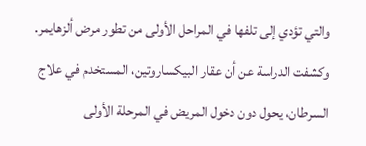والتي تؤدي إلى تلفها في المراحل الأولى من تطور مرض ألزهايمر.
وكشفت الدراسة عن أن عقار البيكساروتين، المستخدم في علاج السرطان، يحول دون دخول المريض في المرحلة الأولى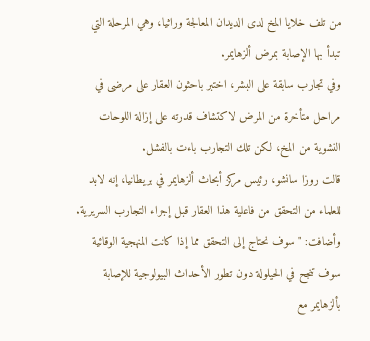من تلف خلايا المخ لدى الديدان المعالجة وراثيا، وهي المرحلة التي تبدأ بها الإصابة بمرض ألزهايمر.
وفي تجارب سابقة على البشر، اختبر باحثون العقار على مرضى في مراحل متأخرة من المرض لاكتشاف قدرته على إزالة اللوحات النشوية من المخ، لكن تلك التجارب باءت بالفشل.
قالت روزا سانشو، رئيس مركز أبحاث ألزهايمر في بريطانيا، إنه لابد للعلماء من التحقق من فاعلية هذا العقار قبل إجراء التجارب السريرية.
وأضافت: "سوف نحتاج إلى التحقق مما إذا كانت المنهجية الوقائية سوف تنجح في الحيلولة دون تطور الأحداث البيولوجية للإصابة بألزهايمر مع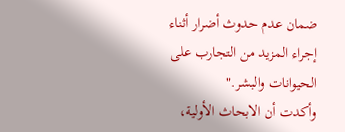ضمان عدم حدوث أضرار أثناء إجراء المزيد من التجارب على الحيوانات والبشر."
وأكدت أن الابحاث الأولية،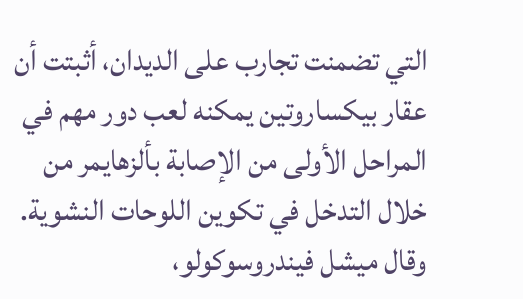التي تضمنت تجارب على الديدان، أثبتت أن عقار بيكساروتين يمكنه لعب دور مهم في المراحل الأولى من الإصابة بألزهايمر من خلال التدخل في تكوين اللوحات النشوية.
وقال ميشل فيندروسوكولو،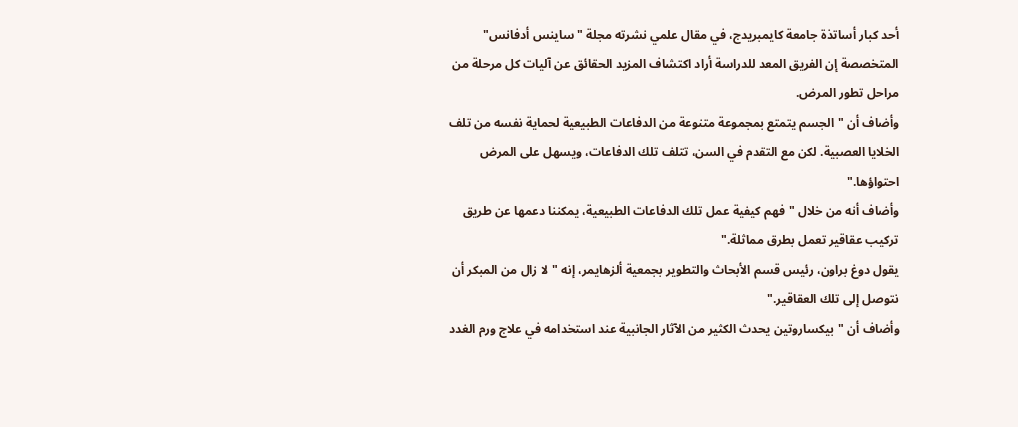أحد كبار أساتذة جامعة كايمبريدج، في مقال علمي نشرته مجلة "ساينس أدفانس" المتخصصة إن الفريق المعد للدراسة أراد اكتشاف المزيد الحقائق عن آليات كل مرحلة من مراحل تطور المرض.
وأضاف أن "الجسم يتمتع بمجموعة متنوعة من الدفاعات الطبيعية لحماية نفسه من تلف الخلايا العصبية. لكن مع التقدم في السن، تتلف تلك الدفاعات، ويسهل على المرض احتواؤها."
وأضاف أنه من خلال "فهم كيفية عمل تلك الدفاعات الطبيعية، يمكننا دعمها عن طريق تركيب عقاقير تعمل بطرق مماثلة."
يقول دوغ براون، رئيس قسم الأبحاث والتطوير بجمعية ألزهايمر، إنه "لا زال من المبكر أن نتوصل إلى تلك العقاقير."
وأضاف أن "بيكساروتين يحدث الكثير من الآثار الجانبية عند استخدامه في علاج ورم الغدد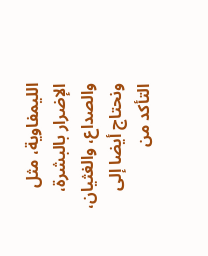الليمفاوية، مثل الإضرار بالبشرة، والصداع، والغثيان، ونحتاج أيضا إلى التأكد من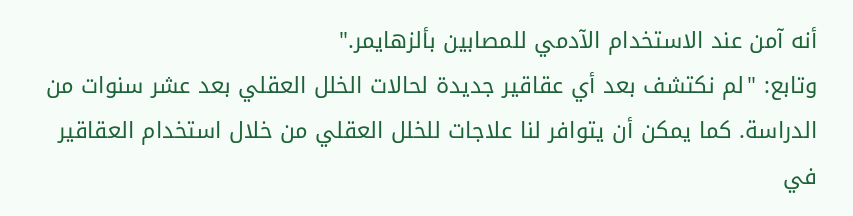أنه آمن عند الاستخدام الآدمي للمصابين بألزهايمر."
وتابع: "لم نكتشف بعد أي عقاقير جديدة لحالات الخلل العقلي بعد عشر سنوات من الدراسة. كما يمكن أن يتوافر لنا علاجات للخلل العقلي من خلال استخدام العقاقير في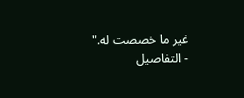غير ما خصصت له."
- التفاصيل